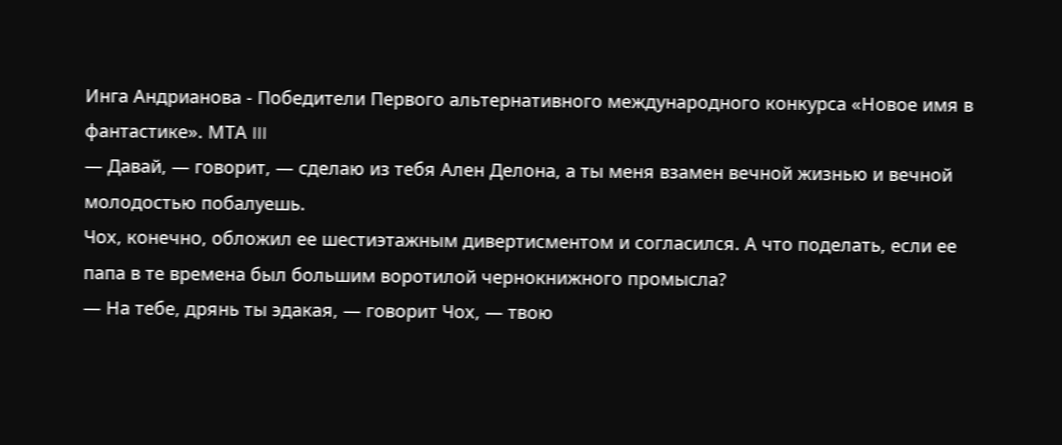Инга Андрианова - Победители Первого альтернативного международного конкурса «Новое имя в фантастике». МТА III
— Давай, — говорит, — сделаю из тебя Ален Делона, а ты меня взамен вечной жизнью и вечной молодостью побалуешь.
Чох, конечно, обложил ее шестиэтажным дивертисментом и согласился. А что поделать, если ее папа в те времена был большим воротилой чернокнижного промысла?
— На тебе, дрянь ты эдакая, — говорит Чох, — твою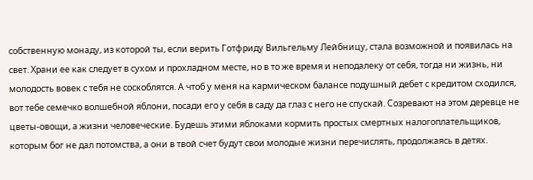собственную монаду, из которой ты, если верить Готфриду Вильгельму Лейбницу, стала возможной и появилась на свет. Храни ее как следует в сухом и прохладном месте, но в то же время и неподалеку от себя, тогда ни жизнь, ни молодость вовек с тебя не соскоблятся. А чтоб у меня на кармическом балансе подушный дебет с кредитом сходился, вот тебе семечко волшебной яблони, посади его у себя в саду да глаз с него не спускай. Созревают на этом деревце не цветы-овощи, а жизни человеческие. Будешь этими яблоками кормить простых смертных налогоплательщиков, которым бог не дал потомства, а они в твой счет будут свои молодые жизни перечислять, продолжаясь в детях.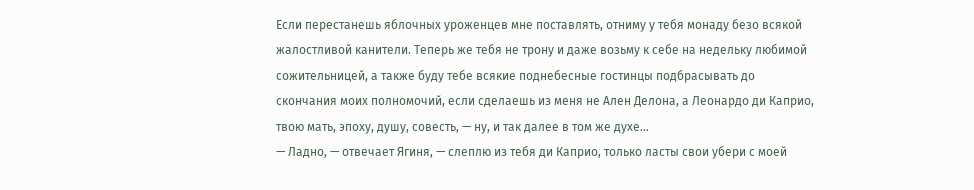Если перестанешь яблочных уроженцев мне поставлять, отниму у тебя монаду безо всякой жалостливой канители. Теперь же тебя не трону и даже возьму к себе на недельку любимой сожительницей, а также буду тебе всякие поднебесные гостинцы подбрасывать до скончания моих полномочий, если сделаешь из меня не Ален Делона, а Леонардо ди Каприо, твою мать, эпоху, душу, совесть, — ну, и так далее в том же духе…
— Ладно, — отвечает Ягиня, — слеплю из тебя ди Каприо, только ласты свои убери с моей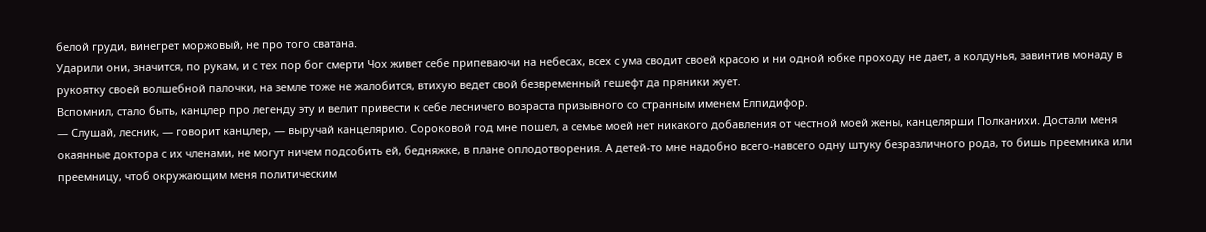белой груди, винегрет моржовый, не про того сватана.
Ударили они, значится, по рукам, и с тех пор бог смерти Чох живет себе припеваючи на небесах, всех с ума сводит своей красою и ни одной юбке проходу не дает, а колдунья, завинтив монаду в рукоятку своей волшебной палочки, на земле тоже не жалобится, втихую ведет свой безвременный гешефт да пряники жует.
Вспомнил, стало быть, канцлер про легенду эту и велит привести к себе лесничего возраста призывного со странным именем Елпидифор.
— Слушай, лесник, — говорит канцлер, — выручай канцелярию. Сороковой год мне пошел, а семье моей нет никакого добавления от честной моей жены, канцелярши Полканихи. Достали меня окаянные доктора с их членами, не могут ничем подсобить ей, бедняжке, в плане оплодотворения. А детей-то мне надобно всего-навсего одну штуку безразличного рода, то бишь преемника или преемницу, чтоб окружающим меня политическим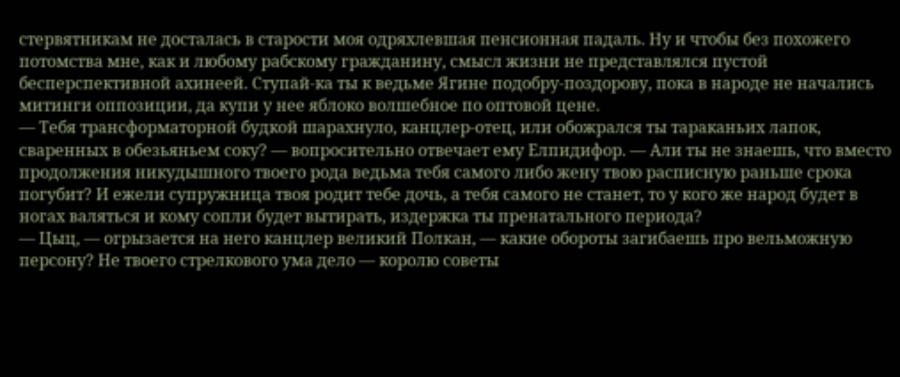стервятникам не досталась в старости моя одряхлевшая пенсионная падаль. Ну и чтобы без похожего потомства мне, как и любому рабскому гражданину, смысл жизни не представлялся пустой бесперспективной ахинеей. Ступай-ка ты к ведьме Ягине подобру-поздорову, пока в народе не начались митинги оппозиции, да купи у нее яблоко волшебное по оптовой цене.
— Тебя трансформаторной будкой шарахнуло, канцлер-отец, или обожрался ты тараканьих лапок, сваренных в обезьяньем соку? — вопросительно отвечает ему Елпидифор. — Али ты не знаешь, что вместо продолжения никудышного твоего рода ведьма тебя самого либо жену твою расписную раньше срока погубит? И ежели супружница твоя родит тебе дочь, а тебя самого не станет, то у кого же народ будет в ногах валяться и кому сопли будет вытирать, издержка ты пренатального периода?
— Цыц, — огрызается на него канцлер великий Полкан, — какие обороты загибаешь про вельможную персону? Не твоего стрелкового ума дело — королю советы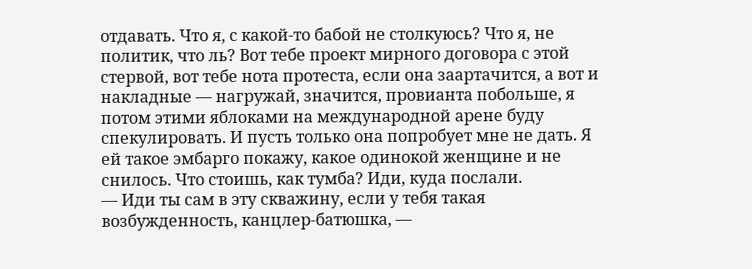отдавать. Что я, с какой-то бабой не столкуюсь? Что я, не политик, что ль? Вот тебе проект мирного договора с этой стервой, вот тебе нота протеста, если она заартачится, а вот и накладные — нагружай, значится, провианта побольше, я потом этими яблоками на международной арене буду спекулировать. И пусть только она попробует мне не дать. Я ей такое эмбарго покажу, какое одинокой женщине и не снилось. Что стоишь, как тумба? Иди, куда послали.
— Иди ты сам в эту скважину, если у тебя такая возбужденность, канцлер-батюшка, —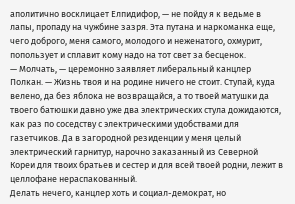аполитично восклицает Елпидифор, — не пойду я к ведьме в лапы, пропаду на чужбине зазря. Эта путана и наркоманка еще, чего доброго, меня самого, молодого и неженатого, охмурит, попользует и сплавит кому надо на тот свет за бесценок.
— Молчать, — церемонно заявляет либеральный канцлер Полкан. — Жизнь твоя и на родине ничего не стоит. Ступай, куда велено, да без яблока не возвращайся, а то твоей матушки да твоего батюшки давно уже два электрических стула дожидаются, как раз по соседству с электрическими удобствами для газетчиков. Да в загородной резиденции у меня целый электрический гарнитур, нарочно заказанный из Северной Кореи для твоих братьев и сестер и для всей твоей родни, лежит в целлофане нераспакованный.
Делать нечего, канцлер хоть и социал-демократ, но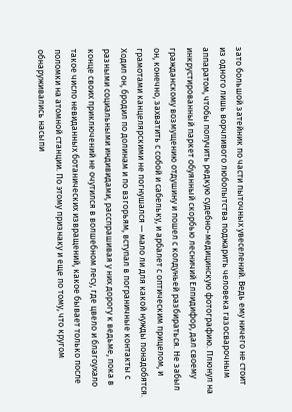зато большой затейник по части пыточных увеселений. Ведь ему ничего не стоит из одного лишь ворчливого любопытства поджарить человека газосварочным аппаратом, чтобы получить редкую судебно-медицинскую фотографию. Плюнул на инкрустированный паркет обуянный скорбью лесничий Елпидифор, дал своему гражданскому возмущению отдушину и пошел с колдуньей разбираться. Не забыл он, конечно, захватить с собой и сабельку, и арбалет с оптическим прицелом, и грамотами канцелярскими не погнушался — мало ли для какой нужды понадобятся.
Ходил он, бродил по долинам и по взгорьям, вступал в пограничные контакты с разными социальными индивидами, расспрашивая у них дорогу к ведьме, пока в конце своих приключений не очутился в волшебном лесу, где цвело и благоухало такое число невиданных ботанических извращений, какое бывает только после поломки на атомной станции. По этому признаку и еще по тому, что кругом обнаруживались насыпи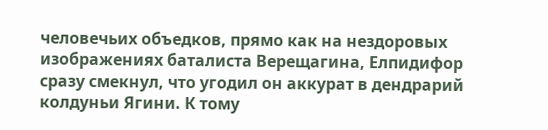человечьих объедков, прямо как на нездоровых изображениях баталиста Верещагина, Елпидифор сразу смекнул, что угодил он аккурат в дендрарий колдуньи Ягини. К тому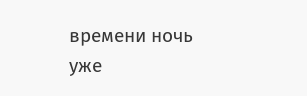времени ночь уже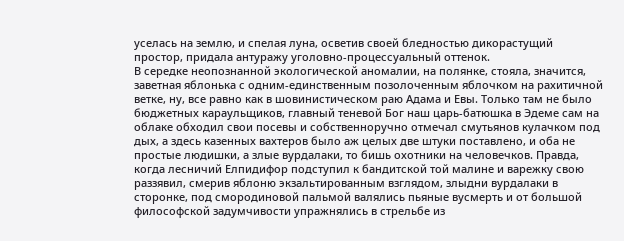уселась на землю, и спелая луна, осветив своей бледностью дикорастущий простор, придала антуражу уголовно-процессуальный оттенок.
В середке неопознанной экологической аномалии, на полянке, стояла, значится, заветная яблонька с одним-единственным позолоченным яблочком на рахитичной ветке, ну, все равно как в шовинистическом раю Адама и Евы. Только там не было бюджетных караульщиков, главный теневой Бог наш царь-батюшка в Эдеме сам на облаке обходил свои посевы и собственноручно отмечал смутьянов кулачком под дых, а здесь казенных вахтеров было аж целых две штуки поставлено, и оба не простые людишки, а злые вурдалаки, то бишь охотники на человечков. Правда, когда лесничий Елпидифор подступил к бандитской той малине и варежку свою раззявил, смерив яблоню экзальтированным взглядом, злыдни вурдалаки в сторонке, под смородиновой пальмой валялись пьяные вусмерть и от большой философской задумчивости упражнялись в стрельбе из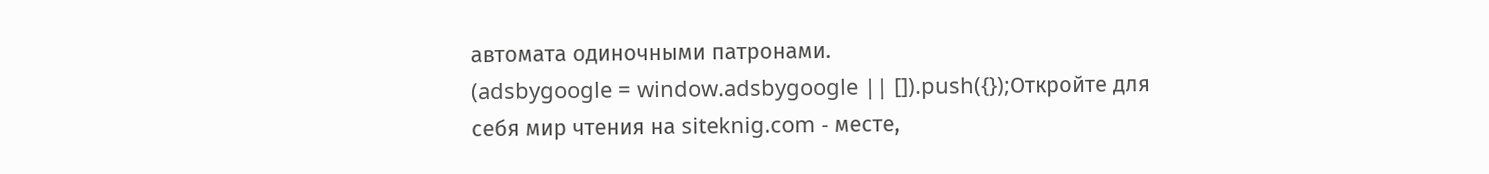автомата одиночными патронами.
(adsbygoogle = window.adsbygoogle || []).push({});Откройте для себя мир чтения на siteknig.com - месте,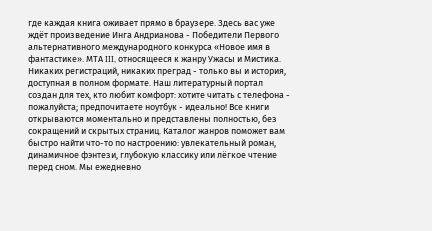где каждая книга оживает прямо в браузере. Здесь вас уже ждёт произведение Инга Андрианова - Победители Первого альтернативного международного конкурса «Новое имя в фантастике». МТА III, относящееся к жанру Ужасы и Мистика. Никаких регистраций, никаких преград - только вы и история, доступная в полном формате. Наш литературный портал создан для тех, кто любит комфорт: хотите читать с телефона - пожалуйста; предпочитаете ноутбук - идеально! Все книги открываются моментально и представлены полностью, без сокращений и скрытых страниц. Каталог жанров поможет вам быстро найти что-то по настроению: увлекательный роман, динамичное фэнтези, глубокую классику или лёгкое чтение перед сном. Мы ежедневно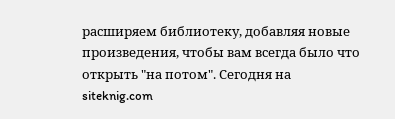расширяем библиотеку, добавляя новые произведения, чтобы вам всегда было что открыть "на потом". Сегодня на siteknig.com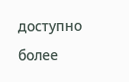доступно более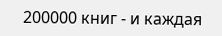200000 книг - и каждая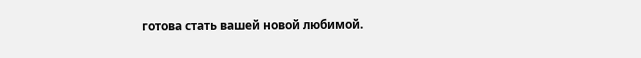готова стать вашей новой любимой.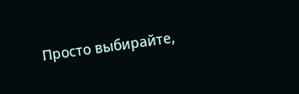Просто выбирайте,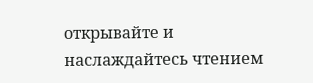открывайте и наслаждайтесь чтением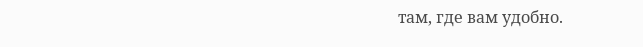там, где вам удобно.